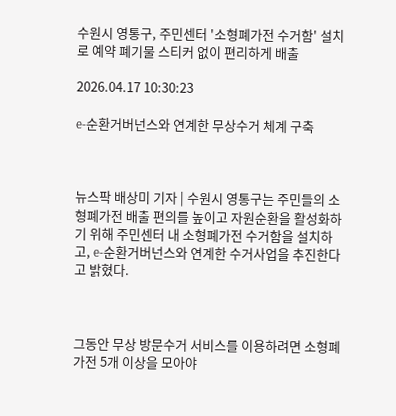수원시 영통구, 주민센터 '소형폐가전 수거함' 설치로 예약 폐기물 스티커 없이 편리하게 배출

2026.04.17 10:30:23

e-순환거버넌스와 연계한 무상수거 체계 구축



뉴스팍 배상미 기자 | 수원시 영통구는 주민들의 소형폐가전 배출 편의를 높이고 자원순환을 활성화하기 위해 주민센터 내 소형폐가전 수거함을 설치하고, e-순환거버넌스와 연계한 수거사업을 추진한다고 밝혔다.



그동안 무상 방문수거 서비스를 이용하려면 소형폐가전 5개 이상을 모아야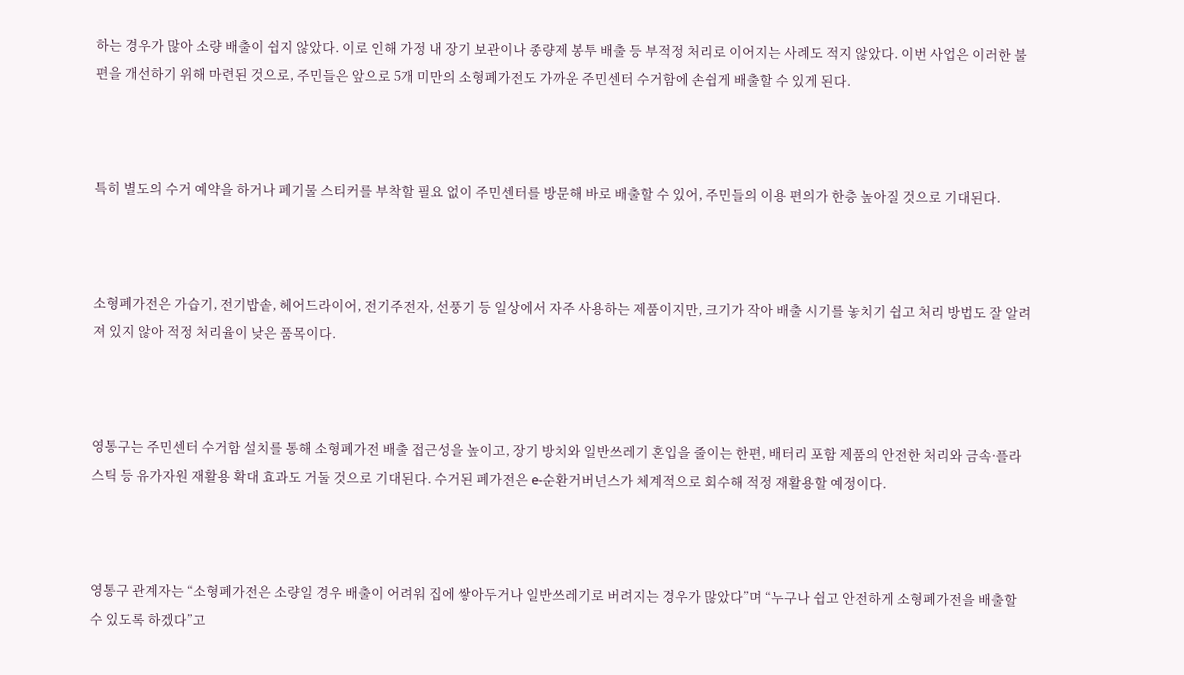하는 경우가 많아 소량 배출이 쉽지 않았다. 이로 인해 가정 내 장기 보관이나 종량제 봉투 배출 등 부적정 처리로 이어지는 사례도 적지 않았다. 이번 사업은 이러한 불편을 개선하기 위해 마련된 것으로, 주민들은 앞으로 5개 미만의 소형폐가전도 가까운 주민센터 수거함에 손쉽게 배출할 수 있게 된다.



특히 별도의 수거 예약을 하거나 폐기물 스티커를 부착할 필요 없이 주민센터를 방문해 바로 배출할 수 있어, 주민들의 이용 편의가 한층 높아질 것으로 기대된다.



소형폐가전은 가습기, 전기밥솥, 헤어드라이어, 전기주전자, 선풍기 등 일상에서 자주 사용하는 제품이지만, 크기가 작아 배출 시기를 놓치기 쉽고 처리 방법도 잘 알려져 있지 않아 적정 처리율이 낮은 품목이다.



영통구는 주민센터 수거함 설치를 통해 소형폐가전 배출 접근성을 높이고, 장기 방치와 일반쓰레기 혼입을 줄이는 한편, 배터리 포함 제품의 안전한 처리와 금속·플라스틱 등 유가자원 재활용 확대 효과도 거둘 것으로 기대된다. 수거된 폐가전은 e-순환거버넌스가 체계적으로 회수해 적정 재활용할 예정이다.



영통구 관계자는 “소형폐가전은 소량일 경우 배출이 어려워 집에 쌓아두거나 일반쓰레기로 버려지는 경우가 많았다”며 “누구나 쉽고 안전하게 소형폐가전을 배출할 수 있도록 하겠다”고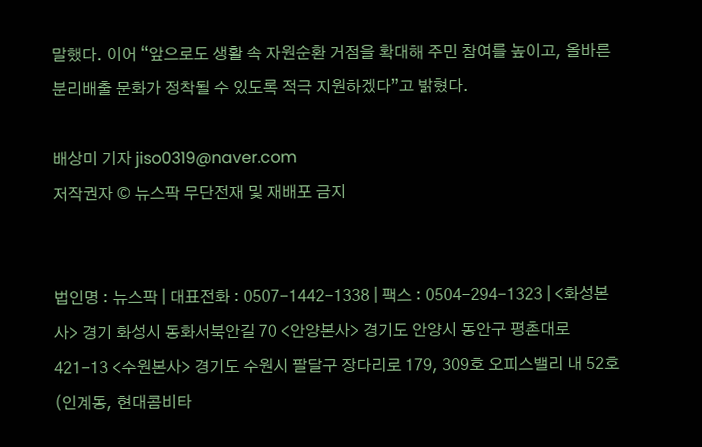말했다. 이어 “앞으로도 생활 속 자원순환 거점을 확대해 주민 참여를 높이고, 올바른 분리배출 문화가 정착될 수 있도록 적극 지원하겠다”고 밝혔다.

배상미 기자 jiso0319@naver.com
저작권자 © 뉴스팍 무단전재 및 재배포 금지


법인명 : 뉴스팍 | 대표전화 : 0507-1442-1338 | 팩스 : 0504-294-1323 | <화성본사> 경기 화성시 동화서북안길 70 <안양본사> 경기도 안양시 동안구 평촌대로 421-13 <수원본사> 경기도 수원시 팔달구 장다리로 179, 309호 오피스밸리 내 52호 (인계동, 현대콤비타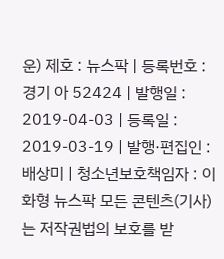운) 제호 : 뉴스팍 | 등록번호 : 경기 아 52424 | 발행일 : 2019-04-03 | 등록일 : 2019-03-19 | 발행·편집인 : 배상미 | 청소년보호책임자 : 이화형 뉴스팍 모든 콘텐츠(기사)는 저작권법의 보호를 받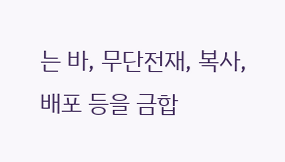는 바, 무단전재, 복사, 배포 등을 금합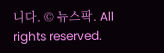니다. © 뉴스팍. All rights reserved.